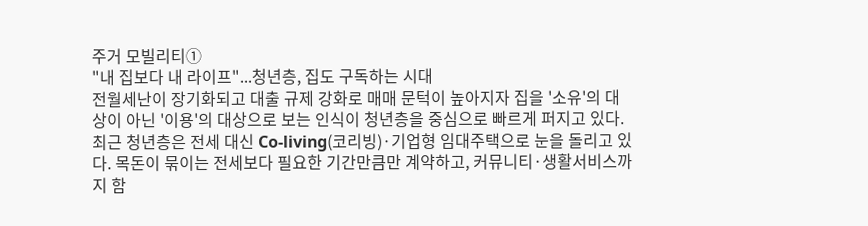주거 모빌리티①
"내 집보다 내 라이프"...청년층, 집도 구독하는 시대
전월세난이 장기화되고 대출 규제 강화로 매매 문턱이 높아지자 집을 '소유'의 대상이 아닌 '이용'의 대상으로 보는 인식이 청년층을 중심으로 빠르게 퍼지고 있다. 최근 청년층은 전세 대신 Co-living(코리빙)·기업형 임대주택으로 눈을 돌리고 있다. 목돈이 묶이는 전세보다 필요한 기간만큼만 계약하고, 커뮤니티·생활서비스까지 함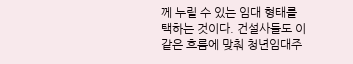께 누릴 수 있는 임대 형태를 택하는 것이다. 건설사들도 이같은 흐름에 맞춰 청년임대주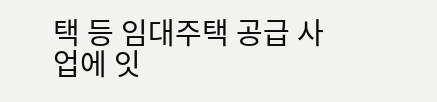택 등 임대주택 공급 사업에 잇